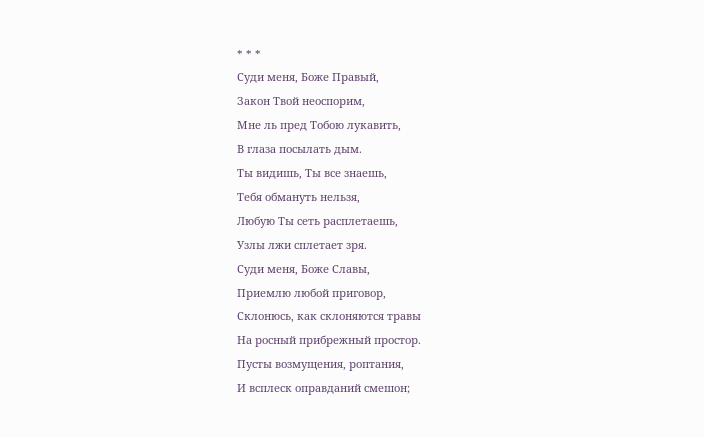* * *
Суди меня, Боже Правый,
Закон Твой неоспорим,
Мне ль пред Тобою лукавить,
В глаза посылать дым.
Ты видишь, Ты все знаешь,
Тебя обмануть нельзя,
Любую Ты сеть расплетаешь,
Узлы лжи сплетает зря.
Суди меня, Боже Славы,
Приемлю любой приговор,
Склонюсь, как склоняются травы
На росный прибрежный простор.
Пусты возмущения, роптания,
И всплеск оправданий смешон;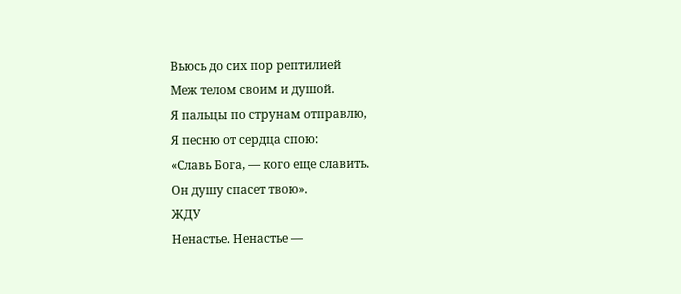Вьюсь до сих пор рептилией
Меж телом своим и душой.
Я пальцы по струнам отправлю,
Я песню от сердца спою:
«Славь Бога, — кого еще славить.
Он душу спасет твою».
ЖДУ
Ненастье. Ненастье —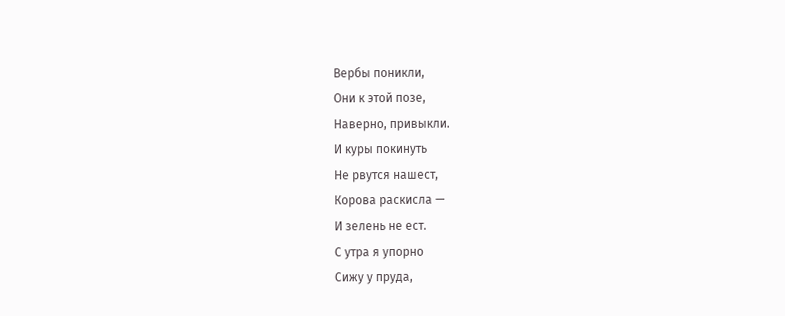Вербы поникли,
Они к этой позе,
Наверно, привыкли.
И куры покинуть
Не рвутся нашест,
Корова раскисла —
И зелень не ест.
С утра я упорно
Сижу у пруда,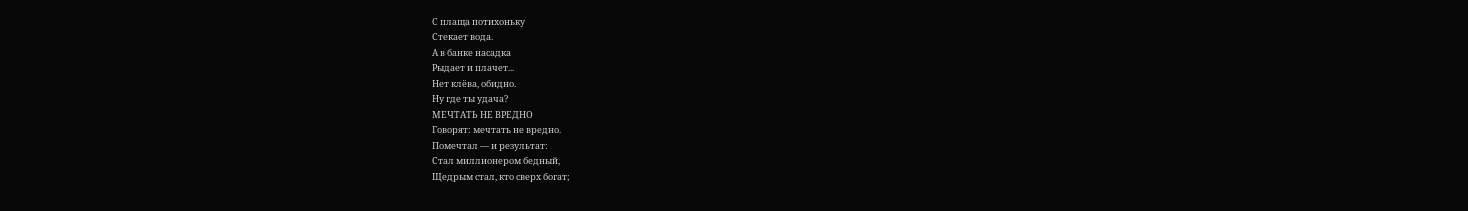С плаща потихоньку
Стекает вода.
А в банке насадка
Рыдает и плачет...
Нет клёва, обидно.
Ну где ты удача?
МЕЧТАТЬ НЕ ВРЕДНО
Говорят: мечтать не вредно.
Помечтал — и результат:
Стал миллионером бедный,
Щедрым стал, кто сверх богат;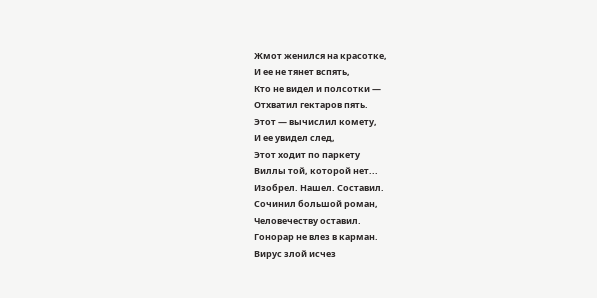Жмот женился на красотке,
И ее не тянет вспять,
Кто не видел и полсотки —
Отхватил гектаров пять.
Этот — вычислил комету,
И ее увидел след,
Этот ходит по паркету
Виллы той, которой нет...
Изобрел. Нашел. Составил.
Сочинил большой роман,
Человечеству оставил.
Гонорар не влез в карман.
Вирус злой исчез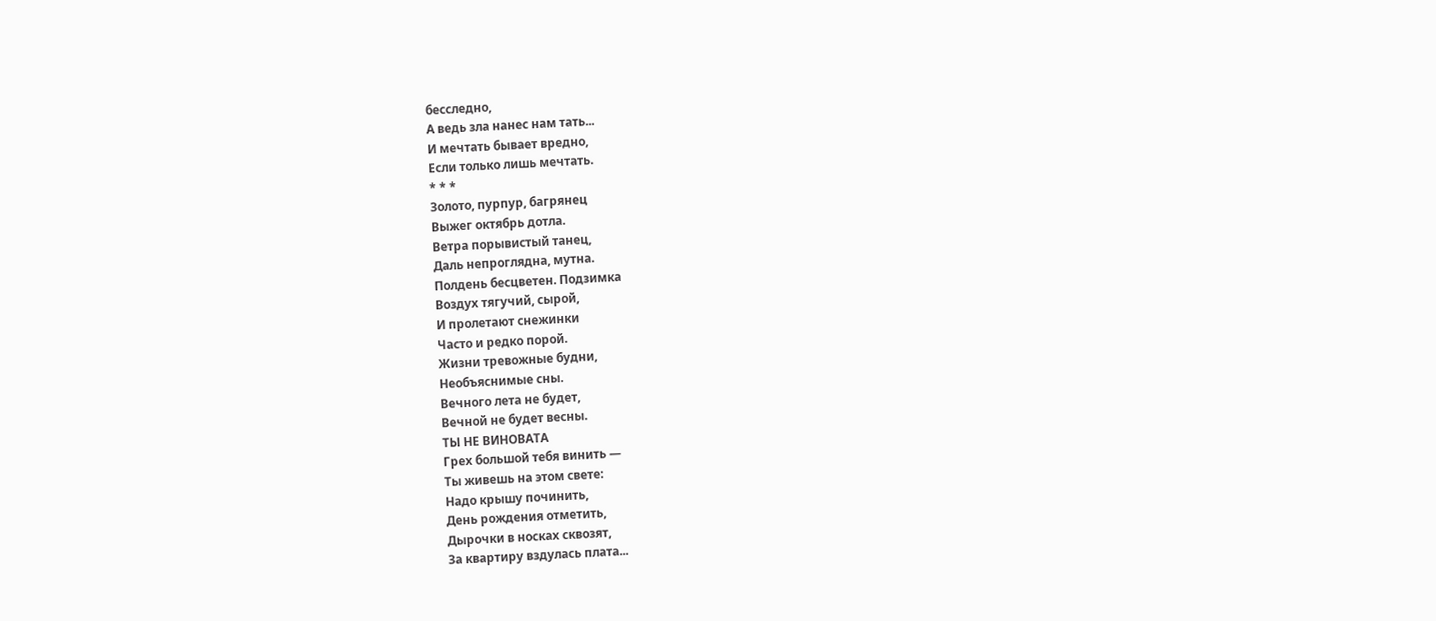бесследно,
А ведь зла нанес нам тать...
И мечтать бывает вредно,
Если только лишь мечтать.
* * *
Золото, пурпур, багрянец
Выжег октябрь дотла.
Ветра порывистый танец,
Даль непроглядна, мутна.
Полдень бесцветен. Подзимка
Воздух тягучий, сырой,
И пролетают снежинки
Часто и редко порой.
Жизни тревожные будни,
Необъяснимые сны.
Вечного лета не будет,
Вечной не будет весны.
ТЫ НЕ ВИНОВАТА
Грех большой тебя винить —
Ты живешь на этом свете:
Надо крышу починить,
День рождения отметить,
Дырочки в носках сквозят,
За квартиру вздулась плата...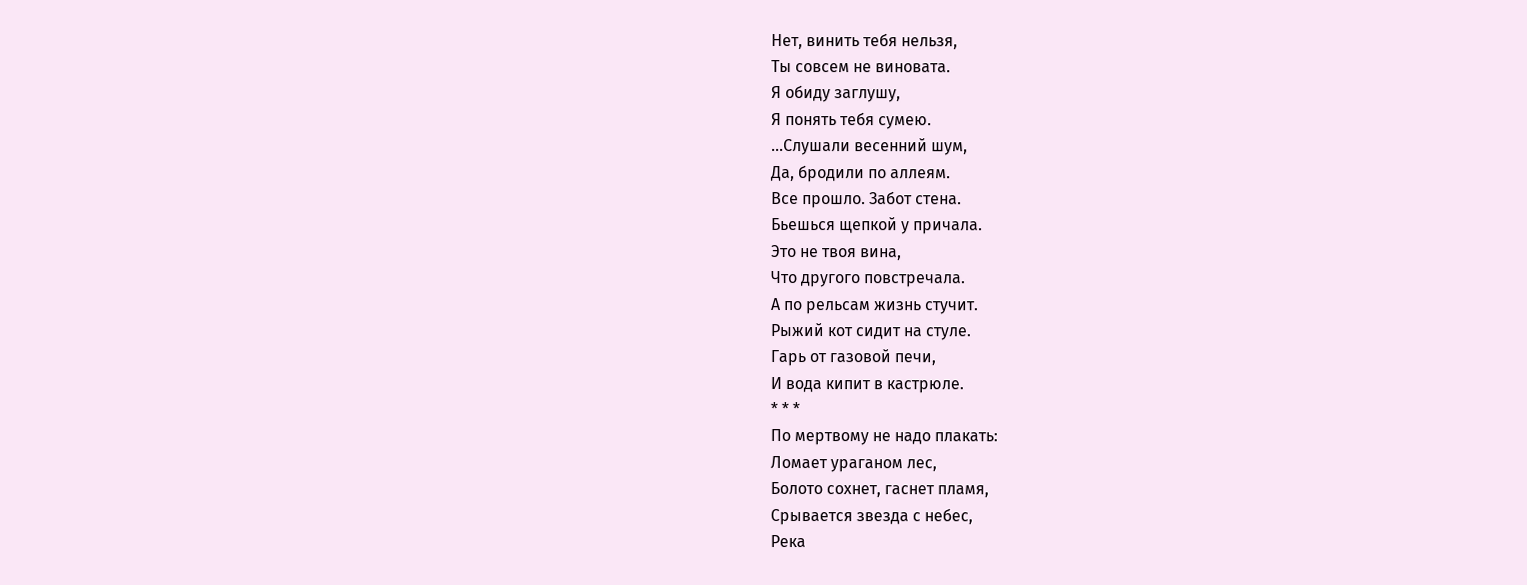Нет, винить тебя нельзя,
Ты совсем не виновата.
Я обиду заглушу,
Я понять тебя сумею.
...Слушали весенний шум,
Да, бродили по аллеям.
Все прошло. Забот стена.
Бьешься щепкой у причала.
Это не твоя вина,
Что другого повстречала.
А по рельсам жизнь стучит.
Рыжий кот сидит на стуле.
Гарь от газовой печи,
И вода кипит в кастрюле.
* * *
По мертвому не надо плакать:
Ломает ураганом лес,
Болото сохнет, гаснет пламя,
Срывается звезда с небес,
Река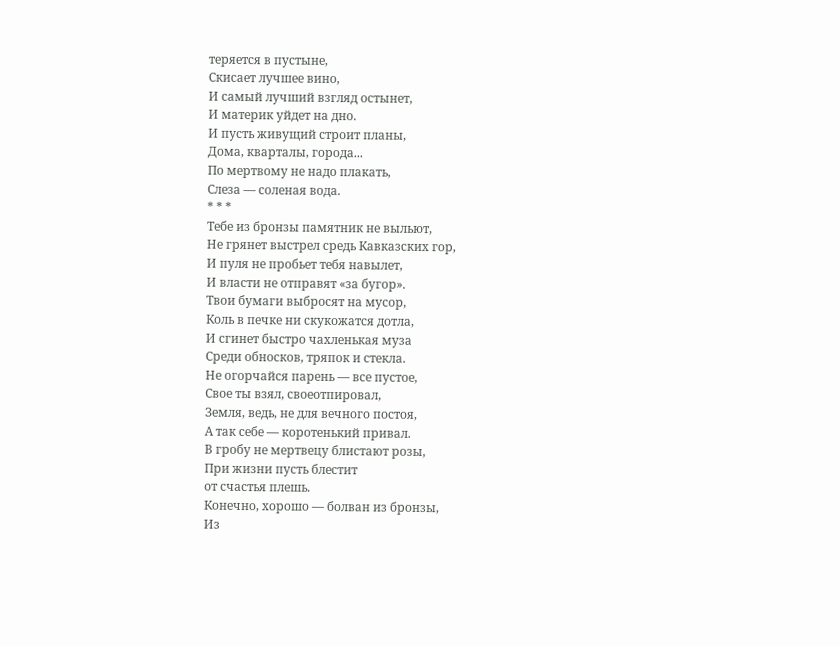теряется в пустыне,
Скисает лучшее вино,
И самый лучший взгляд остынет,
И материк уйдет на дно.
И пусть живущий строит планы,
Дома, кварталы, города...
По мертвому не надо плакать,
Слеза — соленая вода.
* * *
Тебе из бронзы памятник не выльют,
Не грянет выстрел средь Кавказских гор,
И пуля не пробьет тебя навылет,
И власти не отправят «за бугор».
Твои бумаги выбросят на мусор,
Коль в печке ни скукожатся дотла,
И сгинет быстро чахленькая муза
Среди обносков, тряпок и стекла.
Не огорчайся парень — все пустое,
Свое ты взял, своеотпировал,
Земля, ведь, не для вечного постоя,
А так себе — коротенький привал.
В гробу не мертвецу блистают розы,
При жизни пусть блестит
от счастья плешь.
Конечно, хорошо — болван из бронзы,
Из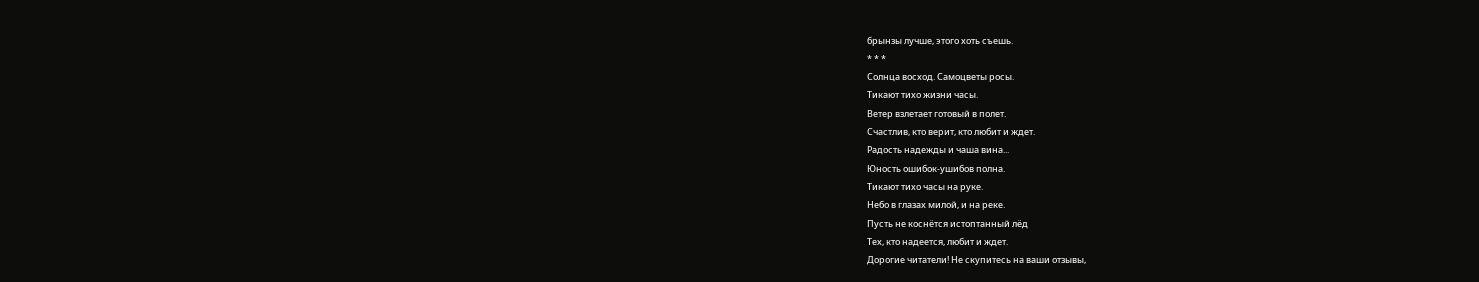брынзы лучше, этого хоть съешь.
* * *
Солнца восход. Самоцветы росы.
Тикают тихо жизни часы.
Ветер взлетает готовый в полет.
Счастлив, кто верит, кто любит и ждет.
Радость надежды и чаша вина...
Юность ошибок-ушибов полна.
Тикают тихо часы на руке.
Небо в глазах милой, и на реке.
Пусть не коснётся истоптанный лёд
Тех, кто надеется, любит и ждет.
Дорогие читатели! Не скупитесь на ваши отзывы,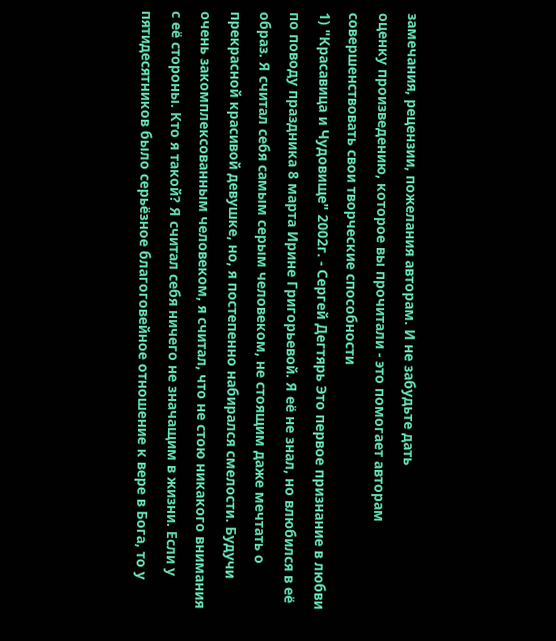замечания, рецензии, пожелания авторам. И не забудьте дать
оценку произведению, которое вы прочитали - это помогает авторам
совершенствовать свои творческие способности
1) "Красавица и Чудовище" 2002г. - Сергей Дегтярь Это первое признание в любви по поводу праздника 8 марта Ирине Григорьевой. Я её не знал, но влюбился в её образ. Я считал себя самым серым человеком, не стоящим даже мечтать о прекрасной красивой девушке, но, я постепенно набирался смелости. Будучи очень закомплексованным человеком, я считал, что не стою никакого внимания с её стороны. Кто я такой? Я считал себя ничего не значащим в жизни. Если у пятидесятников было серьёзное благоговейное отношение к вере в Бога, то у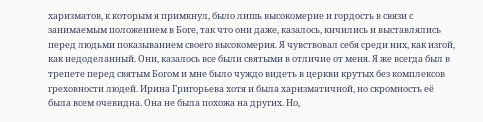харизматов, к которым я примкнул, было лишь высокомерие и гордость в связи с занимаемым положением в Боге, так что они даже, казалось, кичились и выставлялись перед людьми показыванием своего высокомерия. Я чувствовал себя среди них, как изгой, как недоделанный. Они, казалось все были святыми в отличие от меня. Я же всегда был в трепете перед святым Богом и мне было чуждо видеть в церкви крутых без комплексов греховности людей. Ирина Григорьева хотя и была харизматичной, но скромность её была всем очевидна. Она не была похожа на других. Но,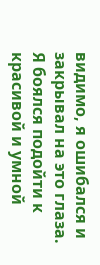видимо, я ошибался и закрывал на это глаза. Я боялся подойти к красивой и умной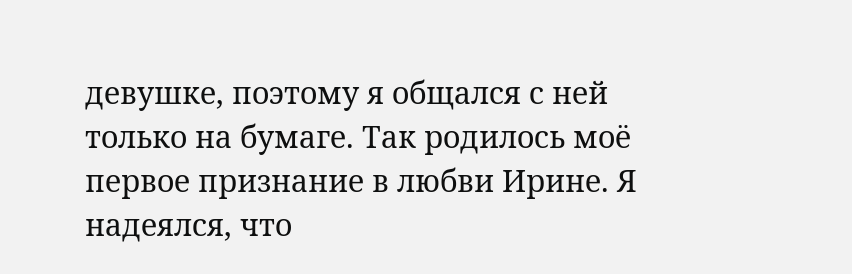девушке, поэтому я общался с ней только на бумаге. Так родилось моё первое признание в любви Ирине. Я надеялся, что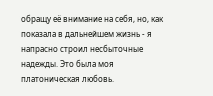обращу её внимание на себя, но, как показала в дальнейшем жизнь - я напрасно строил несбыточные надежды. Это была моя платоническая любовь.